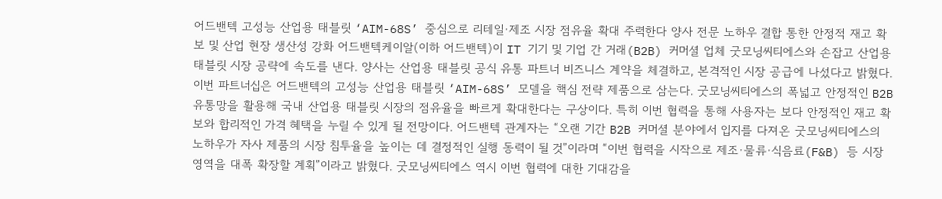어드밴텍 고성능 산업용 태블릿 ‘AIM-68S’ 중심으로 리테일·제조 시장 점유율 확대 주력한다 양사 전문 노하우 결합 통한 안정적 재고 확보 및 산업 현장 생산성 강화 어드밴텍케이알(이하 어드밴텍)이 IT 기기 및 기업 간 거래(B2B) 커머셜 업체 굿모닝씨티에스와 손잡고 산업용 태블릿 시장 공략에 속도를 낸다. 양사는 산업용 태블릿 공식 유통 파트너 비즈니스 계약을 체결하고, 본격적인 시장 공급에 나섰다고 밝혔다. 이번 파트너십은 어드밴텍의 고성능 산업용 태블릿 ‘AIM-68S’ 모델을 핵심 전략 제품으로 삼는다. 굿모닝씨티에스의 폭넓고 안정적인 B2B 유통망을 활용해 국내 산업용 태블릿 시장의 점유율을 빠르게 확대한다는 구상이다. 특히 이번 협력을 통해 사용자는 보다 안정적인 재고 확보와 합리적인 가격 혜택을 누릴 수 있게 될 전망이다. 어드밴텍 관계자는 “오랜 기간 B2B 커머셜 분야에서 입지를 다져온 굿모닝씨티에스의 노하우가 자사 제품의 시장 침투율을 높이는 데 결정적인 실행 동력이 될 것”이라며 “이번 협력을 시작으로 제조·물류·식음료(F&B) 등 시장 영역을 대폭 확장할 계획”이라고 밝혔다. 굿모닝씨티에스 역시 이번 협력에 대한 기대감을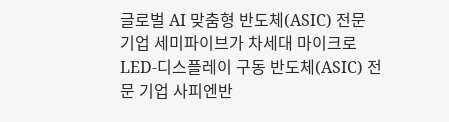글로벌 AI 맞춤형 반도체(ASIC) 전문 기업 세미파이브가 차세대 마이크로 LED-디스플레이 구동 반도체(ASIC) 전문 기업 사피엔반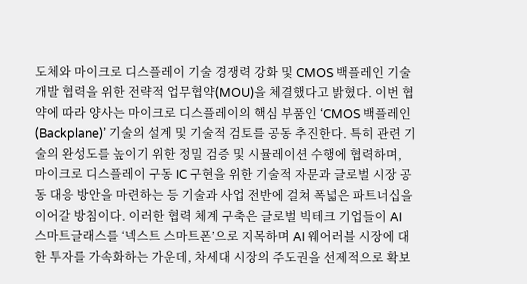도체와 마이크로 디스플레이 기술 경쟁력 강화 및 CMOS 백플레인 기술 개발 협력을 위한 전략적 업무협약(MOU)을 체결했다고 밝혔다. 이번 협약에 따라 양사는 마이크로 디스플레이의 핵심 부품인 ‘CMOS 백플레인(Backplane)’ 기술의 설계 및 기술적 검토를 공동 추진한다. 특히 관련 기술의 완성도를 높이기 위한 정밀 검증 및 시뮬레이션 수행에 협력하며, 마이크로 디스플레이 구동 IC 구현을 위한 기술적 자문과 글로벌 시장 공동 대응 방안을 마련하는 등 기술과 사업 전반에 걸쳐 폭넓은 파트너십을 이어갈 방침이다. 이러한 협력 체계 구축은 글로벌 빅테크 기업들이 AI 스마트글래스를 ‘넥스트 스마트폰’으로 지목하며 AI 웨어러블 시장에 대한 투자를 가속화하는 가운데, 차세대 시장의 주도권을 선제적으로 확보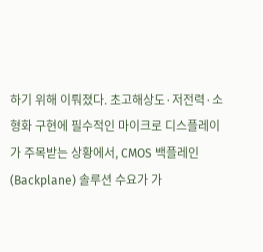하기 위해 이뤄졌다. 초고해상도·저전력·소형화 구현에 필수적인 마이크로 디스플레이가 주목받는 상황에서, CMOS 백플레인(Backplane) 솔루션 수요가 가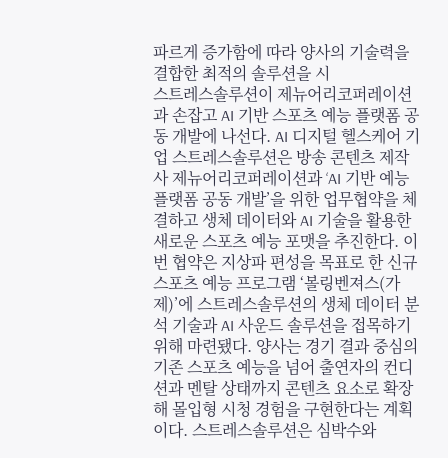파르게 증가함에 따라 양사의 기술력을 결합한 최적의 솔루션을 시
스트레스솔루션이 제뉴어리코퍼레이션과 손잡고 AI 기반 스포츠 예능 플랫폼 공동 개발에 나선다. AI 디지털 헬스케어 기업 스트레스솔루션은 방송 콘텐츠 제작사 제뉴어리코퍼레이션과 ‘AI 기반 예능 플랫폼 공동 개발’을 위한 업무협약을 체결하고 생체 데이터와 AI 기술을 활용한 새로운 스포츠 예능 포맷을 추진한다. 이번 협약은 지상파 편성을 목표로 한 신규 스포츠 예능 프로그램 ‘볼링벤져스(가제)’에 스트레스솔루션의 생체 데이터 분석 기술과 AI 사운드 솔루션을 접목하기 위해 마련됐다. 양사는 경기 결과 중심의 기존 스포츠 예능을 넘어 출연자의 컨디션과 멘탈 상태까지 콘텐츠 요소로 확장해 몰입형 시청 경험을 구현한다는 계획이다. 스트레스솔루션은 심박수와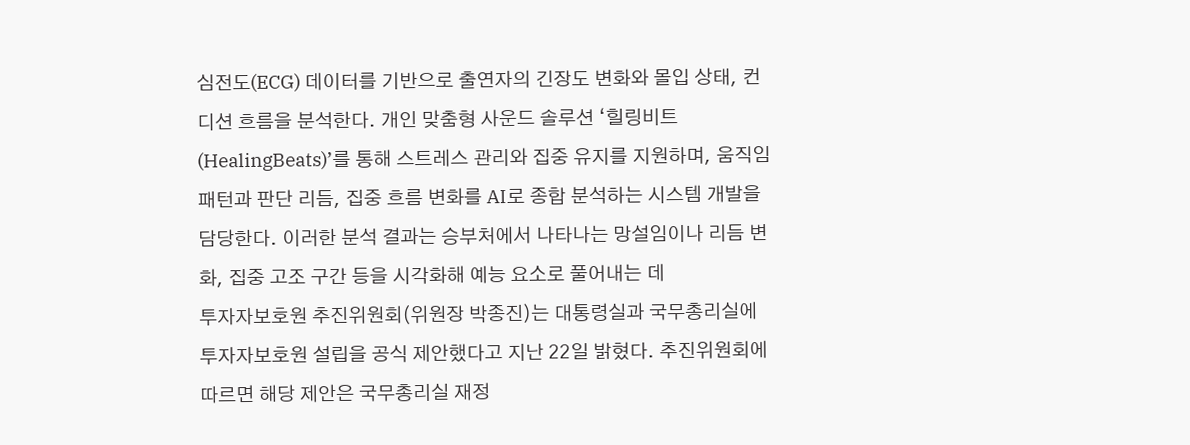심전도(ECG) 데이터를 기반으로 출연자의 긴장도 변화와 몰입 상태, 컨디션 흐름을 분석한다. 개인 맞춤형 사운드 솔루션 ‘힐링비트(HealingBeats)’를 통해 스트레스 관리와 집중 유지를 지원하며, 움직임 패턴과 판단 리듬, 집중 흐름 변화를 AI로 종합 분석하는 시스템 개발을 담당한다. 이러한 분석 결과는 승부처에서 나타나는 망설임이나 리듬 변화, 집중 고조 구간 등을 시각화해 예능 요소로 풀어내는 데
투자자보호원 추진위원회(위원장 박종진)는 대통령실과 국무총리실에 투자자보호원 설립을 공식 제안했다고 지난 22일 밝혔다. 추진위원회에 따르면 해당 제안은 국무총리실 재정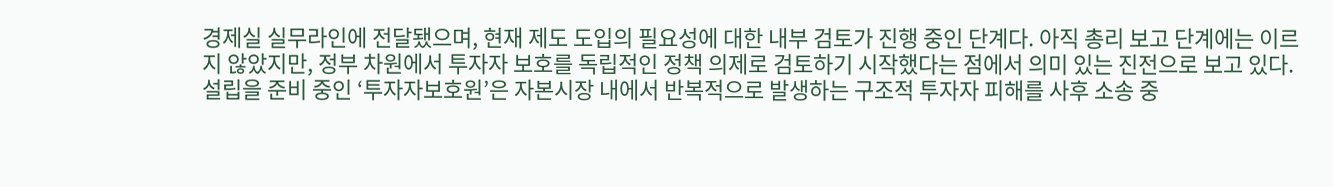경제실 실무라인에 전달됐으며, 현재 제도 도입의 필요성에 대한 내부 검토가 진행 중인 단계다. 아직 총리 보고 단계에는 이르지 않았지만, 정부 차원에서 투자자 보호를 독립적인 정책 의제로 검토하기 시작했다는 점에서 의미 있는 진전으로 보고 있다. 설립을 준비 중인 ‘투자자보호원’은 자본시장 내에서 반복적으로 발생하는 구조적 투자자 피해를 사후 소송 중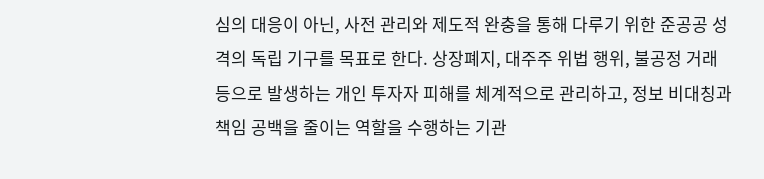심의 대응이 아닌, 사전 관리와 제도적 완충을 통해 다루기 위한 준공공 성격의 독립 기구를 목표로 한다. 상장폐지, 대주주 위법 행위, 불공정 거래 등으로 발생하는 개인 투자자 피해를 체계적으로 관리하고, 정보 비대칭과 책임 공백을 줄이는 역할을 수행하는 기관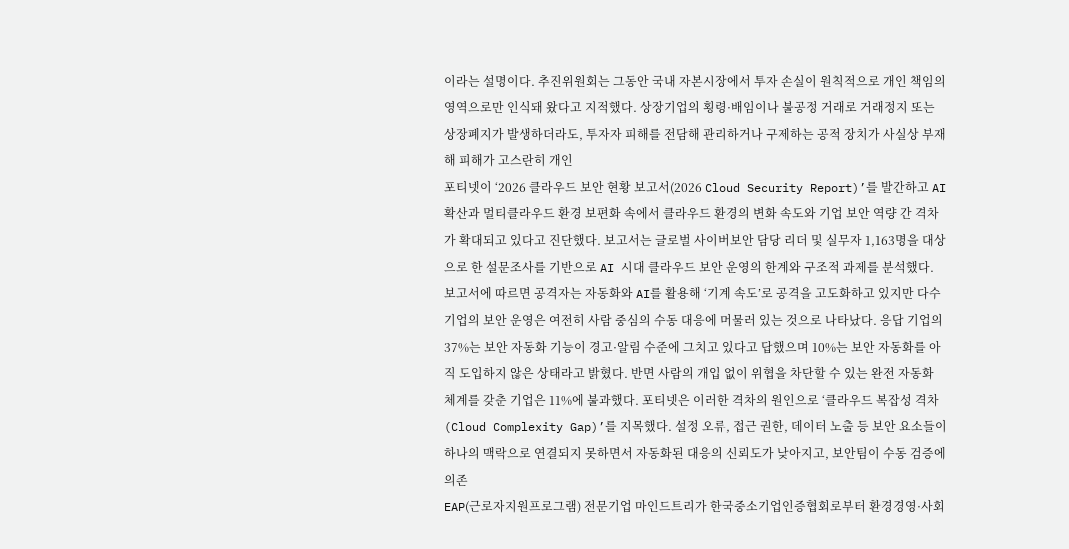이라는 설명이다. 추진위원회는 그동안 국내 자본시장에서 투자 손실이 원칙적으로 개인 책임의 영역으로만 인식돼 왔다고 지적했다. 상장기업의 횡령·배임이나 불공정 거래로 거래정지 또는 상장폐지가 발생하더라도, 투자자 피해를 전담해 관리하거나 구제하는 공적 장치가 사실상 부재해 피해가 고스란히 개인
포티넷이 ‘2026 클라우드 보안 현황 보고서(2026 Cloud Security Report)’를 발간하고 AI 확산과 멀티클라우드 환경 보편화 속에서 클라우드 환경의 변화 속도와 기업 보안 역량 간 격차가 확대되고 있다고 진단했다. 보고서는 글로벌 사이버보안 담당 리더 및 실무자 1,163명을 대상으로 한 설문조사를 기반으로 AI 시대 클라우드 보안 운영의 한계와 구조적 과제를 분석했다. 보고서에 따르면 공격자는 자동화와 AI를 활용해 ‘기계 속도’로 공격을 고도화하고 있지만 다수 기업의 보안 운영은 여전히 사람 중심의 수동 대응에 머물러 있는 것으로 나타났다. 응답 기업의 37%는 보안 자동화 기능이 경고·알림 수준에 그치고 있다고 답했으며 10%는 보안 자동화를 아직 도입하지 않은 상태라고 밝혔다. 반면 사람의 개입 없이 위협을 차단할 수 있는 완전 자동화 체계를 갖춘 기업은 11%에 불과했다. 포티넷은 이러한 격차의 원인으로 ‘클라우드 복잡성 격차(Cloud Complexity Gap)’를 지목했다. 설정 오류, 접근 권한, 데이터 노출 등 보안 요소들이 하나의 맥락으로 연결되지 못하면서 자동화된 대응의 신뢰도가 낮아지고, 보안팀이 수동 검증에 의존
EAP(근로자지원프로그램) 전문기업 마인드트리가 한국중소기업인증협회로부터 환경경영·사회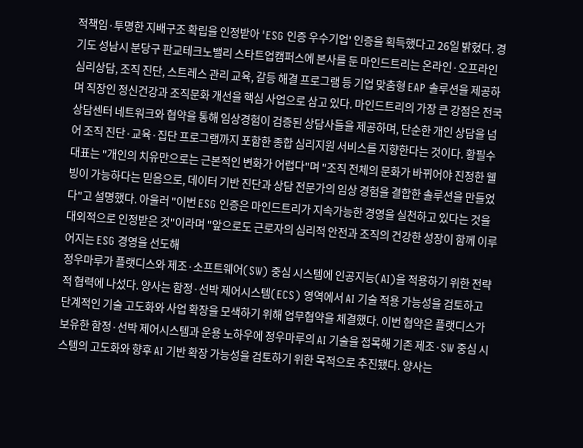적책임·투명한 지배구조 확립을 인정받아 'ESG 인증 우수기업' 인증을 획득했다고 26일 밝혔다. 경기도 성남시 분당구 판교테크노밸리 스타트업캠퍼스에 본사를 둔 마인드트리는 온라인·오프라인 심리상담, 조직 진단, 스트레스 관리 교육, 갈등 해결 프로그램 등 기업 맞춤형 EAP 솔루션을 제공하며 직장인 정신건강과 조직문화 개선을 핵심 사업으로 삼고 있다. 마인드트리의 가장 큰 강점은 전국 상담센터 네트워크와 협약을 통해 임상경험이 검증된 상담사들을 제공하며, 단순한 개인 상담을 넘어 조직 진단·교육·집단 프로그램까지 포함한 종합 심리지원 서비스를 지향한다는 것이다. 황필수 대표는 "개인의 치유만으로는 근본적인 변화가 어렵다"며 "조직 전체의 문화가 바뀌어야 진정한 웰빙이 가능하다는 믿음으로, 데이터 기반 진단과 상담 전문가의 임상 경험을 결합한 솔루션을 만들었다"고 설명했다. 아울러 "이번 ESG 인증은 마인드트리가 지속가능한 경영을 실천하고 있다는 것을 대외적으로 인정받은 것"이라며 "앞으로도 근로자의 심리적 안전과 조직의 건강한 성장이 함께 이루어지는 ESG 경영을 선도해
정우마루가 플랫디스와 제조·소프트웨어(SW) 중심 시스템에 인공지능(AI)을 적용하기 위한 전략적 협력에 나섰다. 양사는 함정·선박 제어시스템(ECS) 영역에서 AI 기술 적용 가능성을 검토하고 단계적인 기술 고도화와 사업 확장을 모색하기 위해 업무협약을 체결했다. 이번 협약은 플랫디스가 보유한 함정·선박 제어시스템과 운용 노하우에 정우마루의 AI 기술을 접목해 기존 제조·SW 중심 시스템의 고도화와 향후 AI 기반 확장 가능성을 검토하기 위한 목적으로 추진됐다. 양사는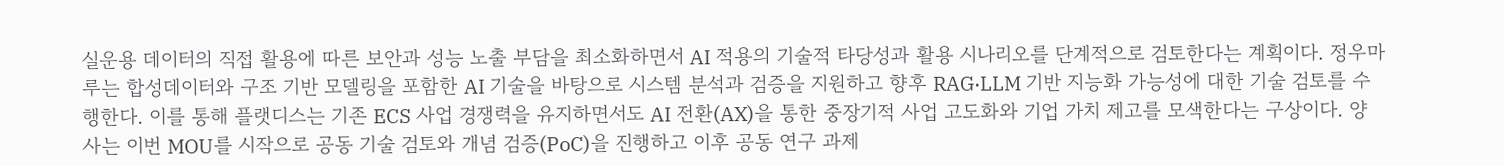실운용 데이터의 직접 활용에 따른 보안과 성능 노출 부담을 최소화하면서 AI 적용의 기술적 타당성과 활용 시나리오를 단계적으로 검토한다는 계획이다. 정우마루는 합성데이터와 구조 기반 모델링을 포함한 AI 기술을 바탕으로 시스템 분석과 검증을 지원하고 향후 RAG·LLM 기반 지능화 가능성에 대한 기술 검토를 수행한다. 이를 통해 플랫디스는 기존 ECS 사업 경쟁력을 유지하면서도 AI 전환(AX)을 통한 중장기적 사업 고도화와 기업 가치 제고를 모색한다는 구상이다. 양사는 이번 MOU를 시작으로 공동 기술 검토와 개념 검증(PoC)을 진행하고 이후 공동 연구 과제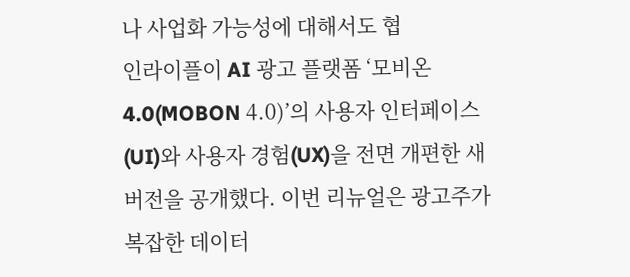나 사업화 가능성에 대해서도 협
인라이플이 AI 광고 플랫폼 ‘모비온 4.0(MOBON 4.0)’의 사용자 인터페이스(UI)와 사용자 경험(UX)을 전면 개편한 새 버전을 공개했다. 이번 리뉴얼은 광고주가 복잡한 데이터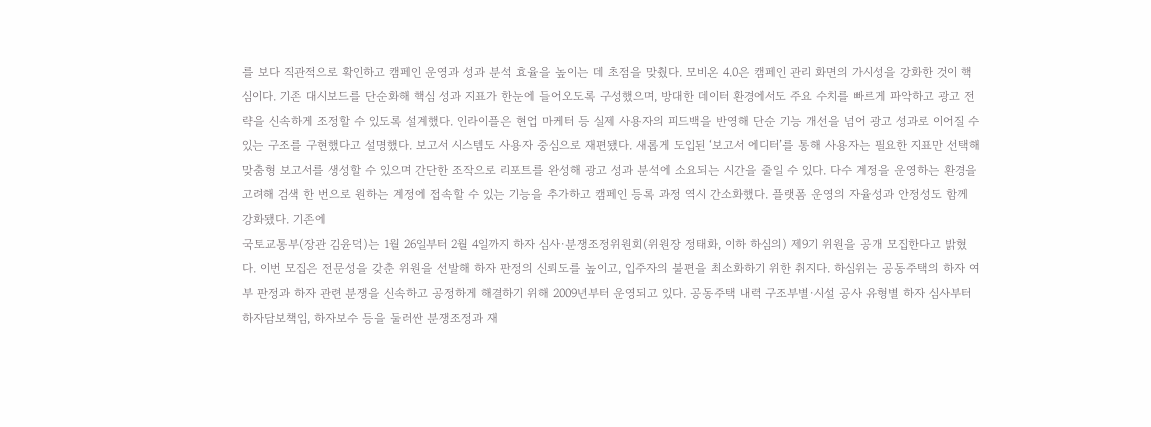를 보다 직관적으로 확인하고 캠페인 운영과 성과 분석 효율을 높이는 데 초점을 맞췄다. 모비온 4.0은 캠페인 관리 화면의 가시성을 강화한 것이 핵심이다. 기존 대시보드를 단순화해 핵심 성과 지표가 한눈에 들어오도록 구성했으며, 방대한 데이터 환경에서도 주요 수치를 빠르게 파악하고 광고 전략을 신속하게 조정할 수 있도록 설계했다. 인라이플은 현업 마케터 등 실제 사용자의 피드백을 반영해 단순 기능 개선을 넘어 광고 성과로 이어질 수 있는 구조를 구현했다고 설명했다. 보고서 시스템도 사용자 중심으로 재편됐다. 새롭게 도입된 ‘보고서 에디터’를 통해 사용자는 필요한 지표만 선택해 맞춤형 보고서를 생성할 수 있으며 간단한 조작으로 리포트를 완성해 광고 성과 분석에 소요되는 시간을 줄일 수 있다. 다수 계정을 운영하는 환경을 고려해 검색 한 번으로 원하는 계정에 접속할 수 있는 기능을 추가하고 캠페인 등록 과정 역시 간소화했다. 플랫폼 운영의 자율성과 안정성도 함께 강화됐다. 기존에
국토교통부(장관 김윤덕)는 1월 26일부터 2월 4일까지 하자 심사·분쟁조정위원회(위원장 정태화, 이하 하심의) 제9기 위원을 공개 모집한다고 밝혔다. 이번 모집은 전문성을 갖춘 위원을 선발해 하자 판정의 신뢰도를 높이고, 입주자의 불편을 최소화하기 위한 취지다. 하심위는 공동주택의 하자 여부 판정과 하자 관련 분쟁을 신속하고 공정하게 해결하기 위해 2009년부터 운영되고 있다. 공동주택 내력 구조부별·시설 공사 유형별 하자 심사부터 하자담보책임, 하자보수 등을 둘러싼 분쟁조정과 재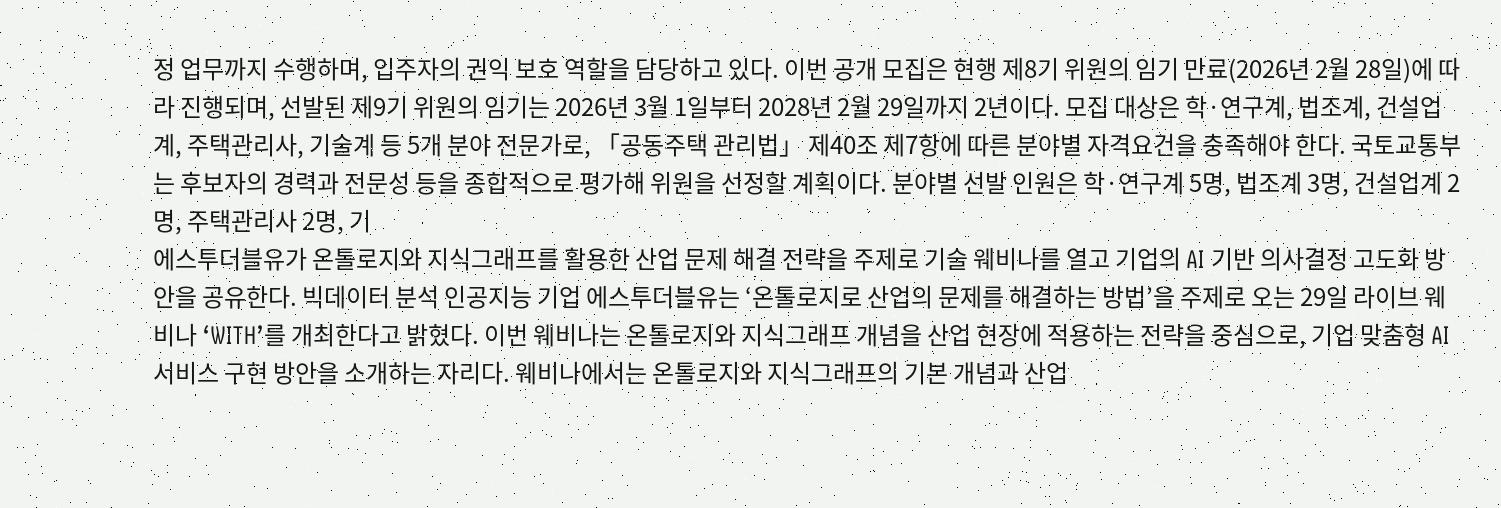정 업무까지 수행하며, 입주자의 권익 보호 역할을 담당하고 있다. 이번 공개 모집은 현행 제8기 위원의 임기 만료(2026년 2월 28일)에 따라 진행되며, 선발된 제9기 위원의 임기는 2026년 3월 1일부터 2028년 2월 29일까지 2년이다. 모집 대상은 학·연구계, 법조계, 건설업계, 주택관리사, 기술계 등 5개 분야 전문가로, 「공동주택 관리법」 제40조 제7항에 따른 분야별 자격요건을 충족해야 한다. 국토교통부는 후보자의 경력과 전문성 등을 종합적으로 평가해 위원을 선정할 계획이다. 분야별 선발 인원은 학·연구계 5명, 법조계 3명, 건설업계 2명, 주택관리사 2명, 기
에스투더블유가 온톨로지와 지식그래프를 활용한 산업 문제 해결 전략을 주제로 기술 웨비나를 열고 기업의 AI 기반 의사결정 고도화 방안을 공유한다. 빅데이터 분석 인공지능 기업 에스투더블유는 ‘온톨로지로 산업의 문제를 해결하는 방법’을 주제로 오는 29일 라이브 웨비나 ‘WITH’를 개최한다고 밝혔다. 이번 웨비나는 온톨로지와 지식그래프 개념을 산업 현장에 적용하는 전략을 중심으로, 기업 맞춤형 AI 서비스 구현 방안을 소개하는 자리다. 웨비나에서는 온톨로지와 지식그래프의 기본 개념과 산업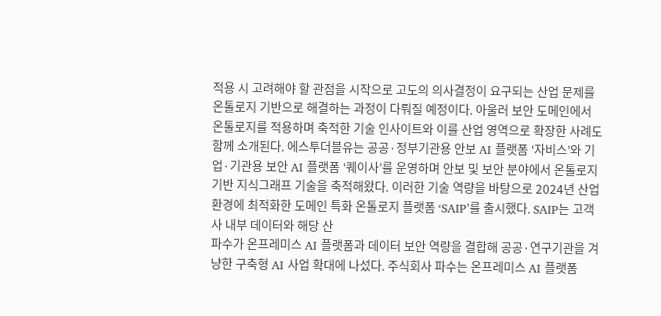적용 시 고려해야 할 관점을 시작으로 고도의 의사결정이 요구되는 산업 문제를 온톨로지 기반으로 해결하는 과정이 다뤄질 예정이다. 아울러 보안 도메인에서 온톨로지를 적용하며 축적한 기술 인사이트와 이를 산업 영역으로 확장한 사례도 함께 소개된다. 에스투더블유는 공공·정부기관용 안보 AI 플랫폼 ‘자비스’와 기업·기관용 보안 AI 플랫폼 ‘퀘이사’를 운영하며 안보 및 보안 분야에서 온톨로지 기반 지식그래프 기술을 축적해왔다. 이러한 기술 역량을 바탕으로 2024년 산업 환경에 최적화한 도메인 특화 온톨로지 플랫폼 ‘SAIP’를 출시했다. SAIP는 고객사 내부 데이터와 해당 산
파수가 온프레미스 AI 플랫폼과 데이터 보안 역량을 결합해 공공·연구기관을 겨냥한 구축형 AI 사업 확대에 나섰다. 주식회사 파수는 온프레미스 AI 플랫폼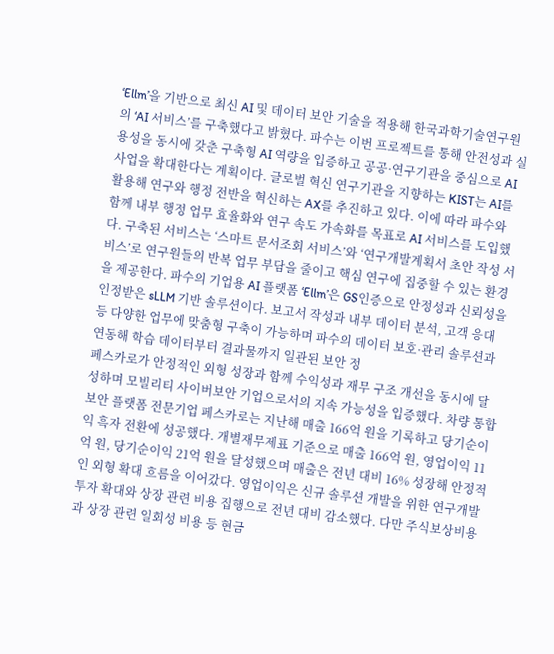‘Ellm’을 기반으로 최신 AI 및 데이터 보안 기술을 적용해 한국과학기술연구원의 ‘AI 서비스’를 구축했다고 밝혔다. 파수는 이번 프로젝트를 통해 안전성과 실용성을 동시에 갖춘 구축형 AI 역량을 입증하고 공공·연구기관을 중심으로 AI 사업을 확대한다는 계획이다. 글로벌 혁신 연구기관을 지향하는 KIST는 AI를 활용해 연구와 행정 전반을 혁신하는 AX를 추진하고 있다. 이에 따라 파수와 함께 내부 행정 업무 효율화와 연구 속도 가속화를 목표로 AI 서비스를 도입했다. 구축된 서비스는 ‘스마트 문서조회 서비스’와 ‘연구개발계획서 초안 작성 서비스’로 연구원들의 반복 업무 부담을 줄이고 핵심 연구에 집중할 수 있는 환경을 제공한다. 파수의 기업용 AI 플랫폼 ‘Ellm’은 GS인증으로 안정성과 신뢰성을 인정받은 sLLM 기반 솔루션이다. 보고서 작성과 내부 데이터 분석, 고객 응대 등 다양한 업무에 맞춤형 구축이 가능하며 파수의 데이터 보호·관리 솔루션과 연동해 학습 데이터부터 결과물까지 일관된 보안 정
페스카로가 안정적인 외형 성장과 함께 수익성과 재무 구조 개선을 동시에 달성하며 모빌리티 사이버보안 기업으로서의 지속 가능성을 입증했다. 차량 통합보안 플랫폼 전문기업 페스카로는 지난해 매출 166억 원을 기록하고 당기순이익 흑자 전환에 성공했다. 개별재무제표 기준으로 매출 166억 원, 영업이익 11억 원, 당기순이익 21억 원을 달성했으며 매출은 전년 대비 16% 성장해 안정적인 외형 확대 흐름을 이어갔다. 영업이익은 신규 솔루션 개발을 위한 연구개발 투자 확대와 상장 관련 비용 집행으로 전년 대비 감소했다. 다만 주식보상비용과 상장 관련 일회성 비용 등 현금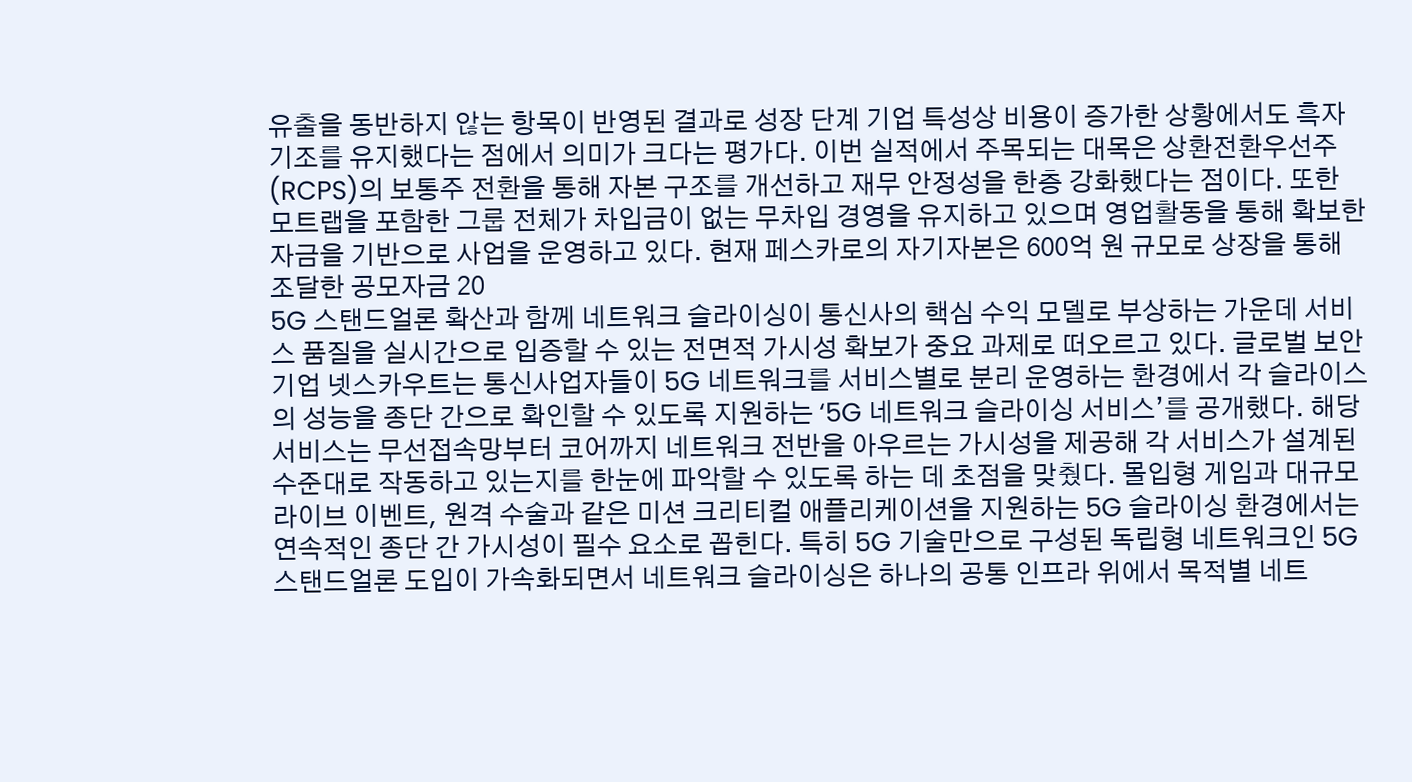유출을 동반하지 않는 항목이 반영된 결과로 성장 단계 기업 특성상 비용이 증가한 상황에서도 흑자 기조를 유지했다는 점에서 의미가 크다는 평가다. 이번 실적에서 주목되는 대목은 상환전환우선주(RCPS)의 보통주 전환을 통해 자본 구조를 개선하고 재무 안정성을 한층 강화했다는 점이다. 또한 모트랩을 포함한 그룹 전체가 차입금이 없는 무차입 경영을 유지하고 있으며 영업활동을 통해 확보한 자금을 기반으로 사업을 운영하고 있다. 현재 페스카로의 자기자본은 600억 원 규모로 상장을 통해 조달한 공모자금 20
5G 스탠드얼론 확산과 함께 네트워크 슬라이싱이 통신사의 핵심 수익 모델로 부상하는 가운데 서비스 품질을 실시간으로 입증할 수 있는 전면적 가시성 확보가 중요 과제로 떠오르고 있다. 글로벌 보안기업 넷스카우트는 통신사업자들이 5G 네트워크를 서비스별로 분리 운영하는 환경에서 각 슬라이스의 성능을 종단 간으로 확인할 수 있도록 지원하는 ‘5G 네트워크 슬라이싱 서비스’를 공개했다. 해당 서비스는 무선접속망부터 코어까지 네트워크 전반을 아우르는 가시성을 제공해 각 서비스가 설계된 수준대로 작동하고 있는지를 한눈에 파악할 수 있도록 하는 데 초점을 맞췄다. 몰입형 게임과 대규모 라이브 이벤트, 원격 수술과 같은 미션 크리티컬 애플리케이션을 지원하는 5G 슬라이싱 환경에서는 연속적인 종단 간 가시성이 필수 요소로 꼽힌다. 특히 5G 기술만으로 구성된 독립형 네트워크인 5G 스탠드얼론 도입이 가속화되면서 네트워크 슬라이싱은 하나의 공통 인프라 위에서 목적별 네트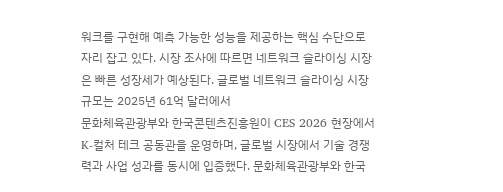워크를 구현해 예측 가능한 성능을 제공하는 핵심 수단으로 자리 잡고 있다. 시장 조사에 따르면 네트워크 슬라이싱 시장은 빠른 성장세가 예상된다. 글로벌 네트워크 슬라이싱 시장 규모는 2025년 61억 달러에서
문화체육관광부와 한국콘텐츠진흥원이 CES 2026 현장에서 K-컬처 테크 공동관을 운영하며, 글로벌 시장에서 기술 경쟁력과 사업 성과를 동시에 입증했다. 문화체육관광부와 한국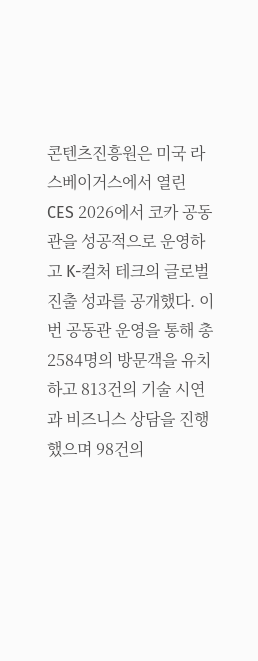콘텐츠진흥원은 미국 라스베이거스에서 열린 CES 2026에서 코카 공동관을 성공적으로 운영하고 K-컬처 테크의 글로벌 진출 성과를 공개했다. 이번 공동관 운영을 통해 총 2584명의 방문객을 유치하고 813건의 기술 시연과 비즈니스 상담을 진행했으며 98건의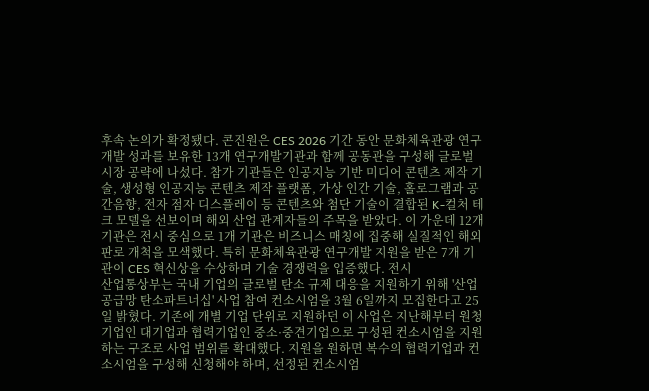후속 논의가 확정됐다. 콘진원은 CES 2026 기간 동안 문화체육관광 연구개발 성과를 보유한 13개 연구개발기관과 함께 공동관을 구성해 글로벌 시장 공략에 나섰다. 참가 기관들은 인공지능 기반 미디어 콘텐츠 제작 기술, 생성형 인공지능 콘텐츠 제작 플랫폼, 가상 인간 기술, 홀로그램과 공간음향, 전자 점자 디스플레이 등 콘텐츠와 첨단 기술이 결합된 K-컬처 테크 모델을 선보이며 해외 산업 관계자들의 주목을 받았다. 이 가운데 12개 기관은 전시 중심으로 1개 기관은 비즈니스 매칭에 집중해 실질적인 해외 판로 개척을 모색했다. 특히 문화체육관광 연구개발 지원을 받은 7개 기관이 CES 혁신상을 수상하며 기술 경쟁력을 입증했다. 전시
산업통상부는 국내 기업의 글로벌 탄소 규제 대응을 지원하기 위해 '산업 공급망 탄소파트너십' 사업 참여 컨소시엄을 3월 6일까지 모집한다고 25일 밝혔다. 기존에 개별 기업 단위로 지원하던 이 사업은 지난해부터 원청기업인 대기업과 협력기업인 중소·중견기업으로 구성된 컨소시엄을 지원하는 구조로 사업 범위를 확대했다. 지원을 원하면 복수의 협력기업과 컨소시엄을 구성해 신청해야 하며, 선정된 컨소시엄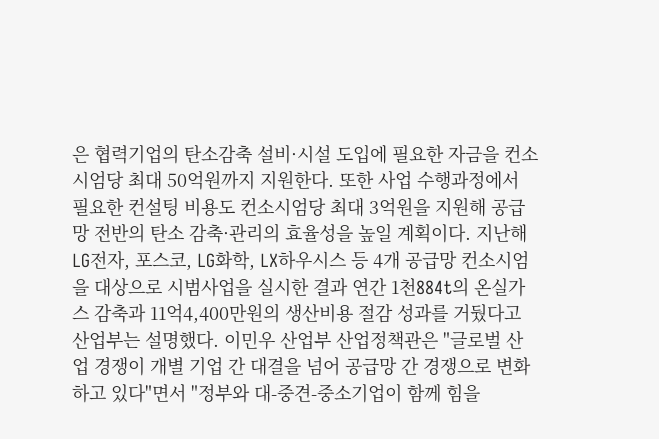은 협력기업의 탄소감축 설비·시설 도입에 필요한 자금을 컨소시엄당 최대 50억원까지 지원한다. 또한 사업 수행과정에서 필요한 컨설팅 비용도 컨소시엄당 최대 3억원을 지원해 공급망 전반의 탄소 감축·관리의 효율성을 높일 계획이다. 지난해 LG전자, 포스코, LG화학, LX하우시스 등 4개 공급망 컨소시엄을 대상으로 시범사업을 실시한 결과 연간 1천884t의 온실가스 감축과 11억4,400만원의 생산비용 절감 성과를 거뒀다고 산업부는 설명했다. 이민우 산업부 산업정책관은 "글로벌 산업 경쟁이 개별 기업 간 대결을 넘어 공급망 간 경쟁으로 변화하고 있다"면서 "정부와 대-중견-중소기업이 함께 힘을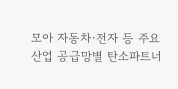모아 자동차·전자 등 주요 산업 공급망별 탄소파트너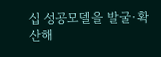십 성공모델을 발굴·확산해